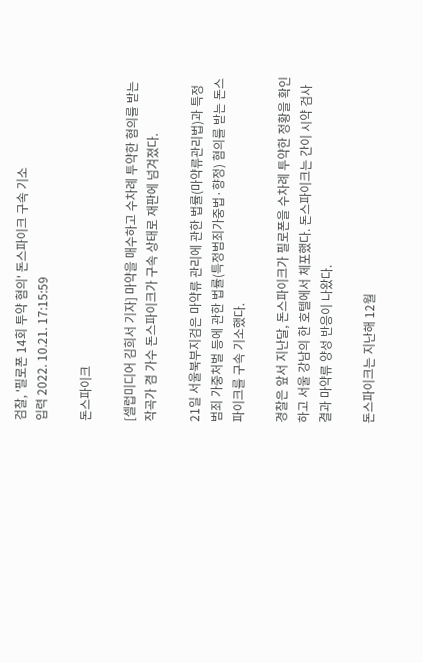검찰, '필로폰 14회 투약 혐의' 돈스파이크 구속 기소
입력 2022. 10.21. 17:15:59

돈스파이크

[셀럽미디어 김희서 기자] 마약을 매수하고 수차례 투약한 혐의를 받는 작곡가 겸 가수 돈스파이크가 구속 상태로 재판에 넘겨졌다.

21일 서울북부지검은 마약류 관리에 관한 법률(마약류관리법)과 특정범죄 가중처벌 등에 관한 법률(특정범죄가중법·향정) 혐의를 받는 돈스파이크를 구속 기소했다.

경찰은 앞서 지난달, 돈스파이크가 필로폰을 수차례 투약한 정황을 확인하고 서울 강남의 한 호텔에서 체포했다. 돈스파이크는 간이 시약 검사 결과 마약류 양성 반응이 나왔다.

돈스파이크는 지난해 12월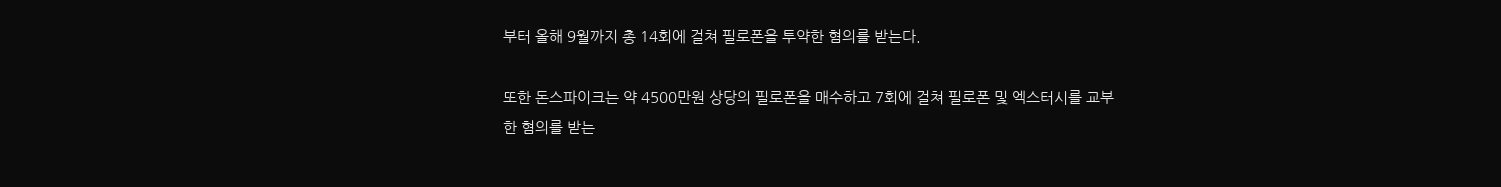부터 올해 9월까지 총 14회에 걸쳐 필로폰을 투약한 혐의를 받는다.

또한 돈스파이크는 약 4500만원 상당의 필로폰을 매수하고 7회에 걸쳐 필로폰 및 엑스터시를 교부한 혐의를 받는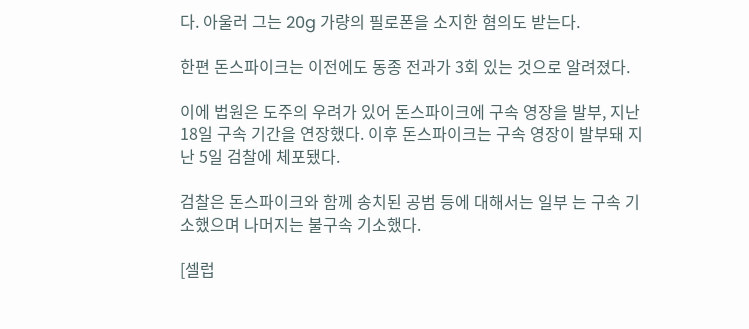다. 아울러 그는 20g 가량의 필로폰을 소지한 혐의도 받는다.

한편 돈스파이크는 이전에도 동종 전과가 3회 있는 것으로 알려졌다.

이에 법원은 도주의 우려가 있어 돈스파이크에 구속 영장을 발부, 지난 18일 구속 기간을 연장했다. 이후 돈스파이크는 구속 영장이 발부돼 지난 5일 검찰에 체포됐다.

검찰은 돈스파이크와 함께 송치된 공범 등에 대해서는 일부 는 구속 기소했으며 나머지는 불구속 기소했다.

[셀럽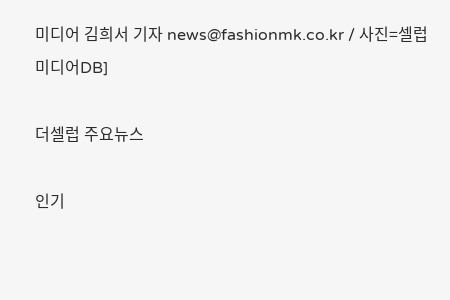미디어 김희서 기자 news@fashionmk.co.kr / 사진=셀럽미디어DB]

더셀럽 주요뉴스

인기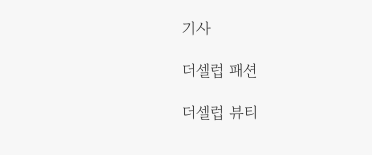기사

더셀럽 패션

더셀럽 뷰티